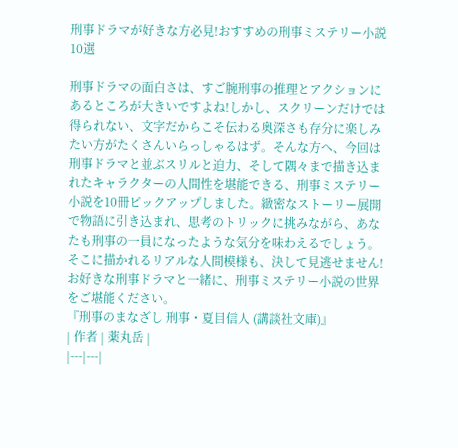刑事ドラマが好きな方必見!おすすめの刑事ミステリー小説10選

刑事ドラマの面白さは、すご腕刑事の推理とアクションにあるところが大きいですよね!しかし、スクリーンだけでは得られない、文字だからこそ伝わる奥深さも存分に楽しみたい方がたくさんいらっしゃるはず。そんな方へ、今回は刑事ドラマと並ぶスリルと迫力、そして隅々まで描き込まれたキャラクターの人間性を堪能できる、刑事ミステリー小説を10冊ピックアップしました。緻密なストーリー展開で物語に引き込まれ、思考のトリックに挑みながら、あなたも刑事の一員になったような気分を味わえるでしょう。そこに描かれるリアルな人間模様も、決して見逃せません!お好きな刑事ドラマと一緒に、刑事ミステリー小説の世界をご堪能ください。
『刑事のまなざし 刑事・夏目信人 (講談社文庫)』
| 作者 | 薬丸岳 |
|---|---|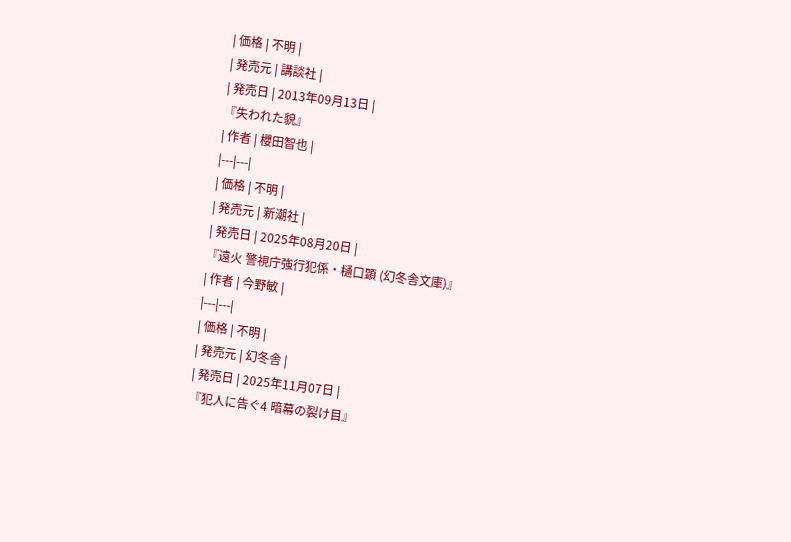| 価格 | 不明 |
| 発売元 | 講談社 |
| 発売日 | 2013年09月13日 |
『失われた貌』
| 作者 | 櫻田智也 |
|---|---|
| 価格 | 不明 |
| 発売元 | 新潮社 |
| 発売日 | 2025年08月20日 |
『遠火 警視庁強行犯係・樋口顕 (幻冬舎文庫)』
| 作者 | 今野敏 |
|---|---|
| 価格 | 不明 |
| 発売元 | 幻冬舎 |
| 発売日 | 2025年11月07日 |
『犯人に告ぐ4 暗幕の裂け目』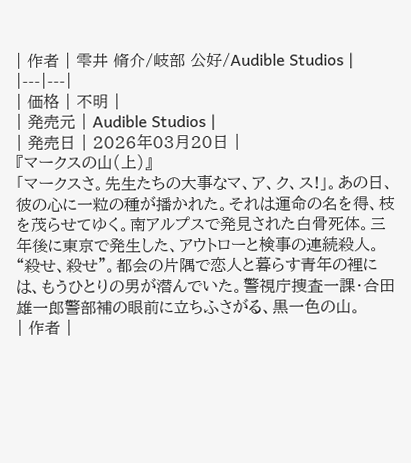| 作者 | 雫井 脩介/岐部 公好/Audible Studios |
|---|---|
| 価格 | 不明 |
| 発売元 | Audible Studios |
| 発売日 | 2026年03月20日 |
『マークスの山(上)』
「マークスさ。先生たちの大事なマ、ア、ク、ス!」。あの日、彼の心に一粒の種が播かれた。それは運命の名を得、枝を茂らせてゆく。南アルプスで発見された白骨死体。三年後に東京で発生した、アウトローと検事の連続殺人。“殺せ、殺せ”。都会の片隅で恋人と暮らす青年の裡には、もうひとりの男が潜んでいた。警視庁捜査一課・合田雄一郎警部補の眼前に立ちふさがる、黒一色の山。
| 作者 |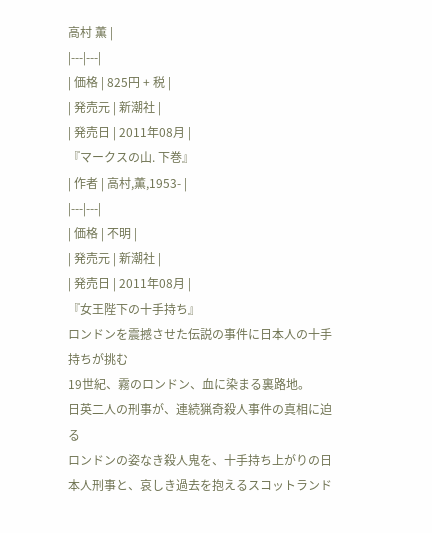高村 薫 |
|---|---|
| 価格 | 825円 + 税 |
| 発売元 | 新潮社 |
| 発売日 | 2011年08月 |
『マークスの山. 下巻』
| 作者 | 高村,薫,1953- |
|---|---|
| 価格 | 不明 |
| 発売元 | 新潮社 |
| 発売日 | 2011年08月 |
『女王陛下の十手持ち』
ロンドンを震撼させた伝説の事件に日本人の十手持ちが挑む
19世紀、霧のロンドン、血に染まる裏路地。
日英二人の刑事が、連続猟奇殺人事件の真相に迫る
ロンドンの姿なき殺人鬼を、十手持ち上がりの日本人刑事と、哀しき過去を抱えるスコットランド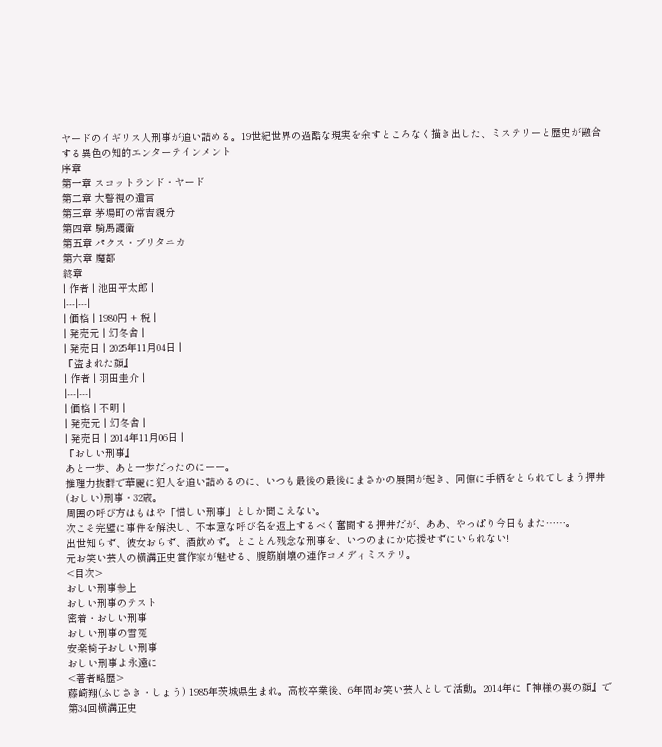ヤードのイギリス人刑事が追い詰める。19世紀世界の過酷な現実を余すところなく描き出した、ミステリーと歴史が融合する異色の知的エンターテインメント
序章
第一章 スコットランド・ヤード
第二章 大警視の遺言
第三章 茅場町の常吉親分
第四章 騎馬護衛
第五章 パクス・ブリタニカ
第六章 魔都
終章
| 作者 | 池田平太郎 |
|---|---|
| 価格 | 1980円 + 税 |
| 発売元 | 幻冬舎 |
| 発売日 | 2025年11月04日 |
『盗まれた顔』
| 作者 | 羽田圭介 |
|---|---|
| 価格 | 不明 |
| 発売元 | 幻冬舎 |
| 発売日 | 2014年11月06日 |
『おしい刑事』
あと一歩、あと一歩だったのにーー。
推理力抜群で華麗に犯人を追い詰めるのに、いつも最後の最後にまさかの展開が起き、同僚に手柄をとられてしまう押井(おしい)刑事・32歳。
周囲の呼び方はもはや「惜しい刑事」としか聞こえない。
次こそ完璧に事件を解決し、不本意な呼び名を返上するべく奮闘する押井だが、ああ、やっぱり今日もまた……。
出世知らず、彼女おらず、酒飲めず。とことん残念な刑事を、いつのまにか応援せずにいられない!
元お笑い芸人の横溝正史賞作家が魅せる、腹筋崩壊の連作コメディミステリ。
<目次>
おしい刑事参上
おしい刑事のテスト
密着・おしい刑事
おしい刑事の雪冤
安楽椅子おしい刑事
おしい刑事よ永遠に
<著者略歴>
藤崎翔(ふじさき・しょう) 1985年茨城県生まれ。高校卒業後、6年間お笑い芸人として活動。2014年に『神様の裏の顔』で第34回横溝正史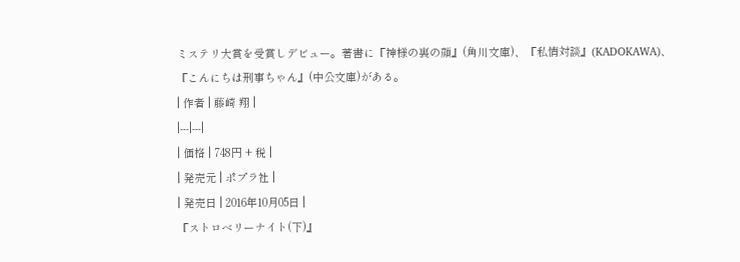ミステリ大賞を受賞しデビュー。著書に『神様の裏の顔』(角川文庫)、『私情対談』(KADOKAWA)、『こんにちは刑事ちゃん』(中公文庫)がある。
| 作者 | 藤崎 翔 |
|---|---|
| 価格 | 748円 + 税 |
| 発売元 | ポプラ社 |
| 発売日 | 2016年10月05日 |
『ストロベリーナイト(下)』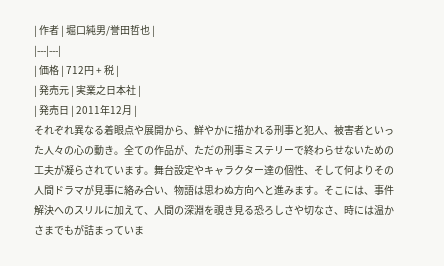| 作者 | 堀口純男/誉田哲也 |
|---|---|
| 価格 | 712円 + 税 |
| 発売元 | 実業之日本社 |
| 発売日 | 2011年12月 |
それぞれ異なる着眼点や展開から、鮮やかに描かれる刑事と犯人、被害者といった人々の心の動き。全ての作品が、ただの刑事ミステリーで終わらせないための工夫が凝らされています。舞台設定やキャラクター達の個性、そして何よりその人間ドラマが見事に絡み合い、物語は思わぬ方向へと進みます。そこには、事件解決へのスリルに加えて、人間の深淵を覗き見る恐ろしさや切なさ、時には温かさまでもが詰まっていま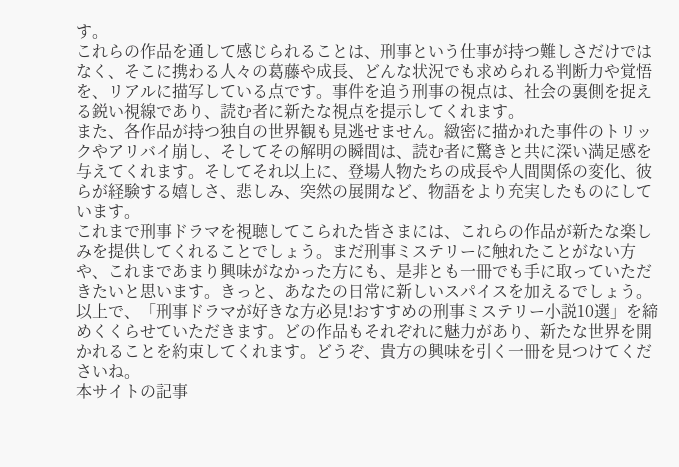す。
これらの作品を通して感じられることは、刑事という仕事が持つ難しさだけではなく、そこに携わる人々の葛藤や成長、どんな状況でも求められる判断力や覚悟を、リアルに描写している点です。事件を追う刑事の視点は、社会の裏側を捉える鋭い視線であり、読む者に新たな視点を提示してくれます。
また、各作品が持つ独自の世界観も見逃せません。緻密に描かれた事件のトリックやアリバイ崩し、そしてその解明の瞬間は、読む者に驚きと共に深い満足感を与えてくれます。そしてそれ以上に、登場人物たちの成長や人間関係の変化、彼らが経験する嬉しさ、悲しみ、突然の展開など、物語をより充実したものにしています。
これまで刑事ドラマを視聴してこられた皆さまには、これらの作品が新たな楽しみを提供してくれることでしょう。まだ刑事ミステリーに触れたことがない方や、これまであまり興味がなかった方にも、是非とも一冊でも手に取っていただきたいと思います。きっと、あなたの日常に新しいスパイスを加えるでしょう。
以上で、「刑事ドラマが好きな方必見!おすすめの刑事ミステリー小説10選」を締めくくらせていただきます。どの作品もそれぞれに魅力があり、新たな世界を開かれることを約束してくれます。どうぞ、貴方の興味を引く一冊を見つけてくださいね。
本サイトの記事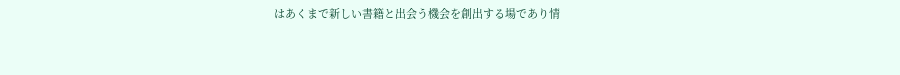はあくまで新しい書籍と出会う機会を創出する場であり情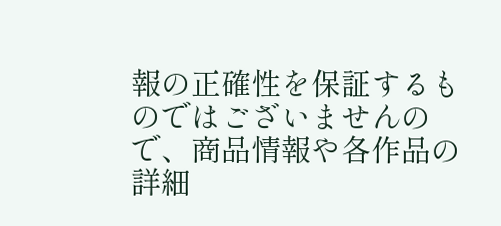報の正確性を保証するものではございませんので、商品情報や各作品の詳細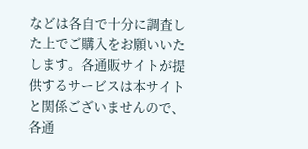などは各自で十分に調査した上でご購入をお願いいたします。各通販サイトが提供するサービスは本サイトと関係ございませんので、各通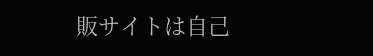販サイトは自己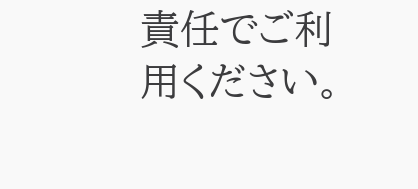責任でご利用ください。